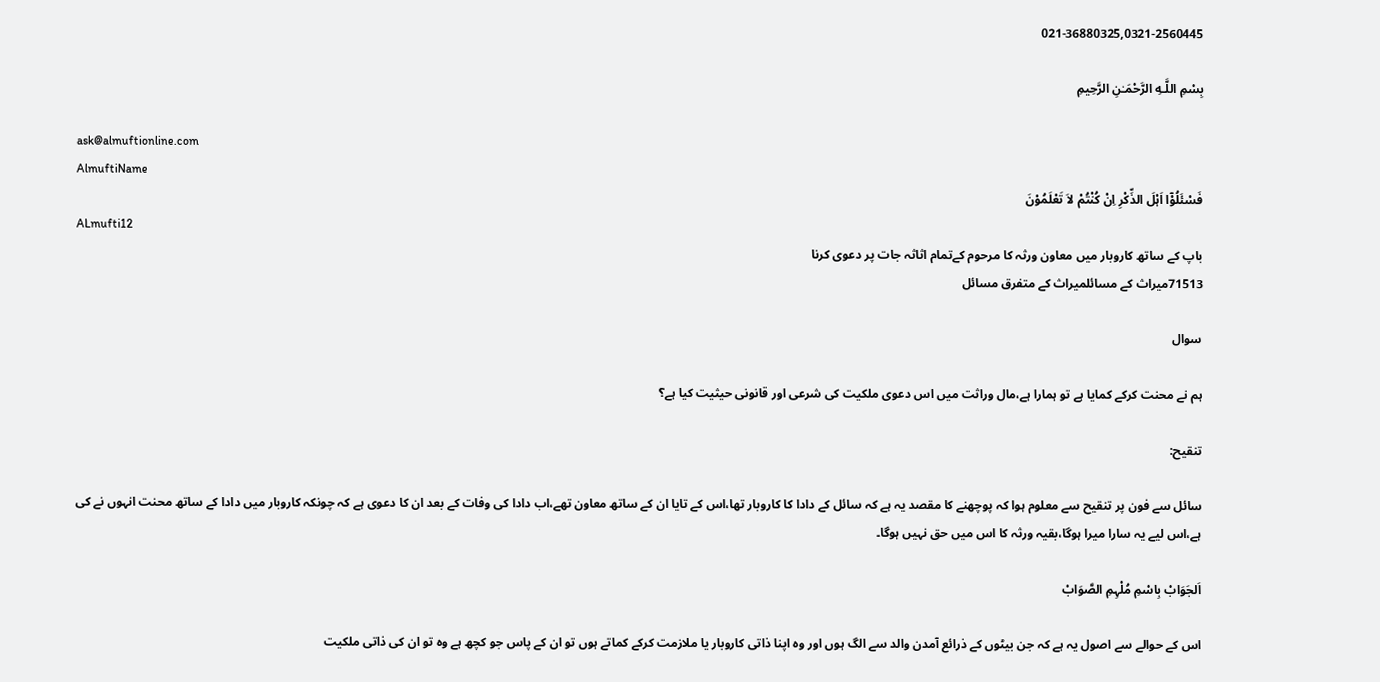021-36880325,0321-2560445

بِسْمِ اللَّـهِ الرَّحْمَـٰنِ الرَّحِيمِ

ask@almuftionline.com
AlmuftiName
فَسْئَلُوْٓا اَہْلَ الذِّکْرِ اِنْ کُنْتُمْ لاَ تَعْلَمُوْنَ
ALmufti12
باپ کے ساتھ کاروبار میں معاون ورثہ کا مرحوم کےتمام اثاثہ جات پر دعوی کرنا
71513میراث کے مسائلمیراث کے متفرق مسائل

سوال

ہم نے محنت کرکے کمایا ہے تو ہمارا ہے،مال وراثت میں اس دعوی ملکیت کی شرعی اور قانونی حیثیت کیا ہے؟

تنقیح:

سائل سے فون پر تنقیح سے معلوم ہوا کہ پوچھنے کا مقصد یہ ہے کہ سائل کے دادا کا کاروبار تھا،اس کے تایا ان کے ساتھ معاون تھے،اب دادا کی وفات کے بعد ان کا دعوی ہے کہ چونکہ کاروبار میں دادا کے ساتھ محنت انہوں نے کی ہے،اس لیے یہ سارا میرا ہوگا،بقیہ ورثہ کا اس میں حق نہیں ہوگا۔

اَلجَوَابْ بِاسْمِ مُلْہِمِ الصَّوَابْ

اس کے حوالے سے اصول یہ ہے کہ جن بیٹوں کے ذرائع آمدن والد سے الگ ہوں اور وہ اپنا ذاتی کاروبار یا ملازمت کرکے کماتے ہوں تو ان کے پاس جو کچھ ہے وہ تو ان کی ذاتی ملکیت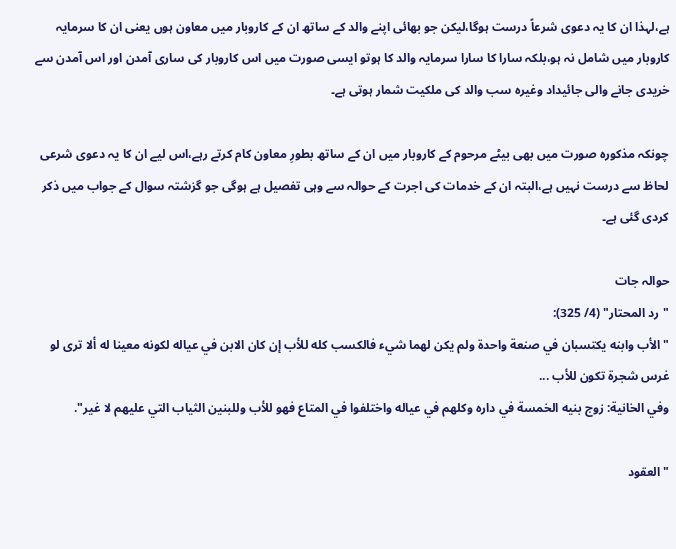ہے،لہذا ان کا یہ دعوی شرعاً درست ہوگا،لیکن جو بھائی اپنے والد کے ساتھ ان کے کاروبار میں معاون ہوں یعنی ان کا سرمایہ کاروبار میں شامل نہ ہو،بلکہ سارا کا سارا سرمایہ والد کا ہوتو ایسی صورت میں اس کاروبار کی ساری آمدن اور اس آمدن سے خریدی جانے والی جائیداد وغیرہ سب والد کی ملکیت شمار ہوتی ہے۔

چونکہ مذکورہ صورت میں بھی بیٹے مرحوم کے کاروبار میں ان کے ساتھ بطورِ معاون کام کرتے رہے،اس لیے ان کا یہ دعوی شرعی لحاظ سے درست نہیں ہے،البتہ ان کے خدمات کی اجرت کے حوالہ سے وہی تفصیل ہے ہوگی جو گزشتہ سوال کے جواب میں ذکر کردی گئی ہے۔

حوالہ جات
"رد المحتار" (4/ 325):
" الأب وابنه يكتسبان في صنعة واحدة ولم يكن لهما شيء فالكسب كله للأب إن كان الابن في عياله لكونه معينا له ألا ترى لو غرس شجرة تكون للأب ...
وفي الخانية: زوج بنيه الخمسة في داره وكلهم في عياله واختلفوا في المتاع فهو للأب وللبنين الثياب التي عليهم لا غير".

"العقود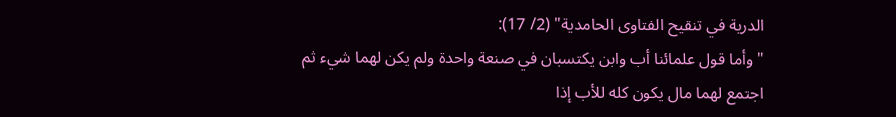الدرية في تنقيح الفتاوى الحامدية" (2/ 17):
"وأما قول علمائنا أب وابن يكتسبان في صنعة واحدة ولم يكن لهما شيء ثم اجتمع لهما مال يكون كله للأب إذا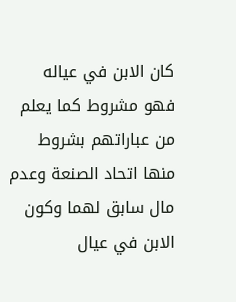كان الابن في عياله فهو مشروط كما يعلم من عباراتهم بشروط منها اتحاد الصنعة وعدم مال سابق لهما وكون الابن في عيال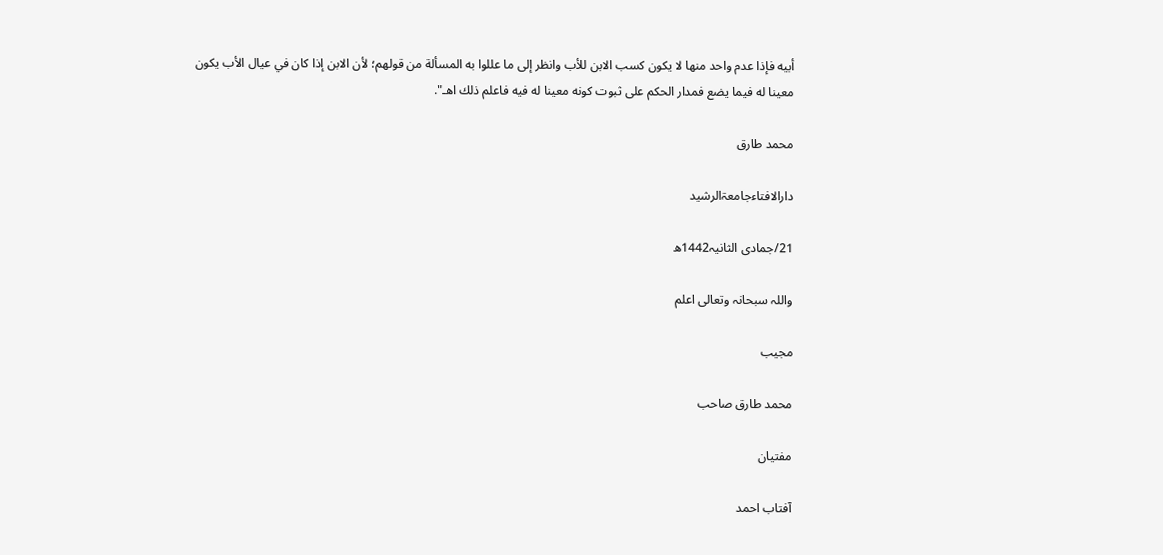أبيه فإذا عدم واحد منها لا يكون كسب الابن للأب وانظر إلى ما عللوا به المسألة من قولهم؛ لأن الابن إذا كان في عيال الأب يكون معينا له فيما يضع فمدار الحكم على ثبوت كونه معينا له فيه فاعلم ذلك اهـ".

محمد طارق

دارالافتاءجامعۃالرشید

21/جمادی الثانیہ1442ھ

واللہ سبحانہ وتعالی اعلم

مجیب

محمد طارق صاحب

مفتیان

آفتاب احمد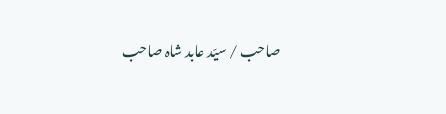صاحب / سیّد عابد شاہ صاحب